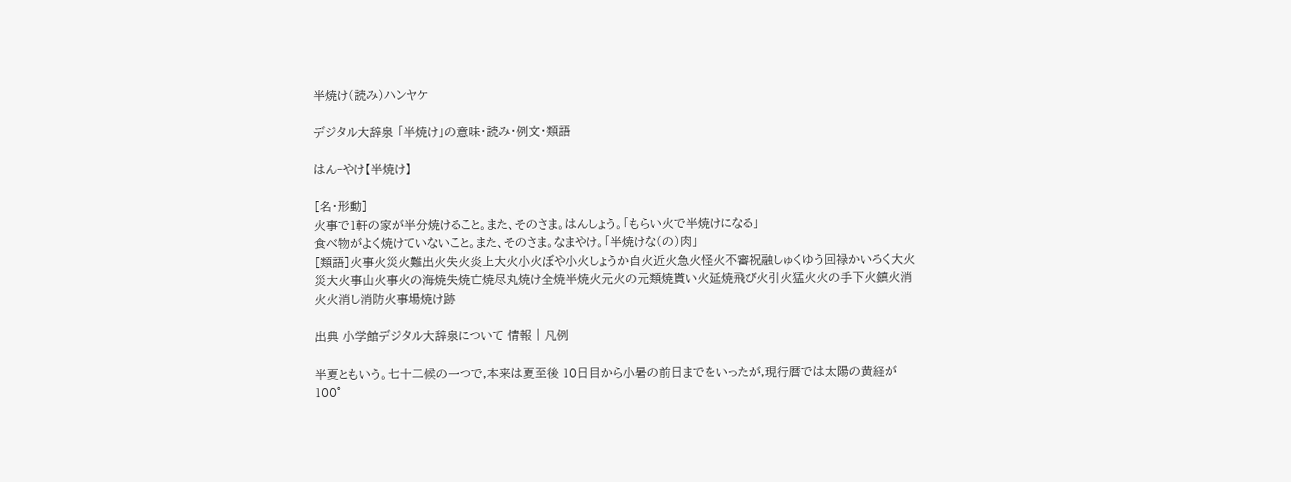半焼け(読み)ハンヤケ

デジタル大辞泉 「半焼け」の意味・読み・例文・類語

はん‐やけ【半焼け】

[名・形動]
火事で1軒の家が半分焼けること。また、そのさま。はんしょう。「もらい火で半焼けになる」
食べ物がよく焼けていないこと。また、そのさま。なまやけ。「半焼けな(の)肉」
[類語]火事火災火難出火失火炎上大火小火ぼや小火しょうか自火近火急火怪火不審祝融しゅくゆう回禄かいろく大火災大火事山火事火の海焼失焼亡焼尽丸焼け全焼半焼火元火の元類焼貰い火延焼飛び火引火猛火火の手下火鎮火消火火消し消防火事場焼け跡

出典 小学館デジタル大辞泉について 情報 | 凡例

半夏ともいう。七十二候の一つで,本来は夏至後 10日目から小暑の前日までをいったが,現行暦では太陽の黄経が 100°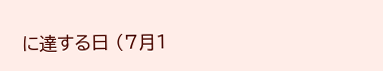に達する日 (7月1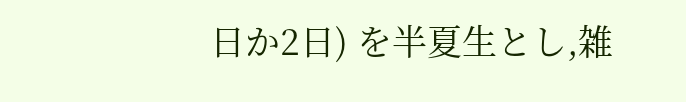日か2日) を半夏生とし,雑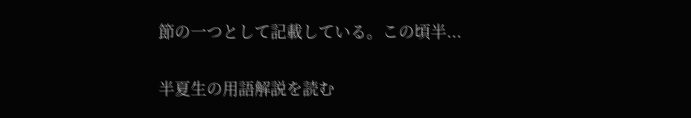節の一つとして記載している。この頃半...

半夏生の用語解説を読む